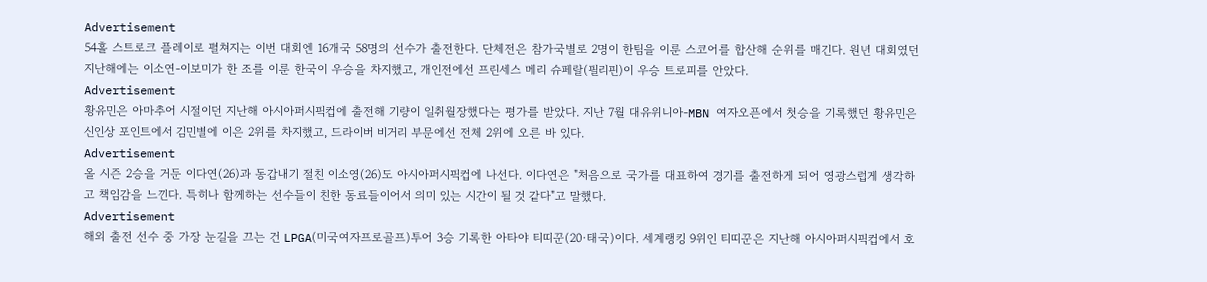Advertisement
54홀 스트로크 플레이로 펼쳐지는 이번 대회엔 16개국 58명의 선수가 출전한다. 단체전은 참가국별로 2명이 한팀을 이룬 스코어를 합산해 순위를 매긴다. 원년 대회였던 지난해에는 이소연-이보미가 한 조를 이룬 한국이 우승을 차지했고, 개인전에선 프린세스 메리 슈페랄(필리핀)이 우승 트로피를 안았다.
Advertisement
황유민은 아마추어 시절이던 지난해 아시아퍼시픽컵에 출전해 기량이 일취월장했다는 평가를 받았다. 지난 7월 대유위니아-MBN 여자오픈에서 첫승을 기록했던 황유민은 신인상 포인트에서 김민별에 이은 2위를 차지했고, 드라이버 비거리 부문에선 전체 2위에 오른 바 있다.
Advertisement
올 시즌 2승을 거둔 이다연(26)과 동갑내기 절친 이소영(26)도 아시아퍼시픽컵에 나선다. 이다연은 "처음으로 국가를 대표하여 경기를 출전하게 되어 영광스럽게 생각하고 책임감을 느낀다. 특히나 함께하는 선수들이 친한 동료들이어서 의미 있는 시간이 될 것 같다"고 말했다.
Advertisement
해외 출전 선수 중 가장 눈길을 끄는 건 LPGA(미국여자프로골프)투어 3승 기록한 아타야 티띠꾼(20·태국)이다. 세계랭킹 9위인 티띠꾼은 지난해 아시아퍼시픽컵에서 호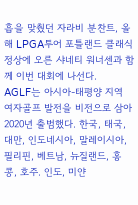흡을 맞췄던 자라비 분찬트, 올해 LPGA투어 포틀랜드 클래식 정상에 오른 샤네티 워너센과 함께 이번 대회에 나선다.
AGLF는 아시아-태평양 지역 여자골프 발전을 비전으로 삼아 2020년 출범했다. 한국, 태국, 대만, 인도네시아, 말레이시아, 필리핀, 베트남, 뉴질랜드, 홍콩, 호주. 인도, 미얀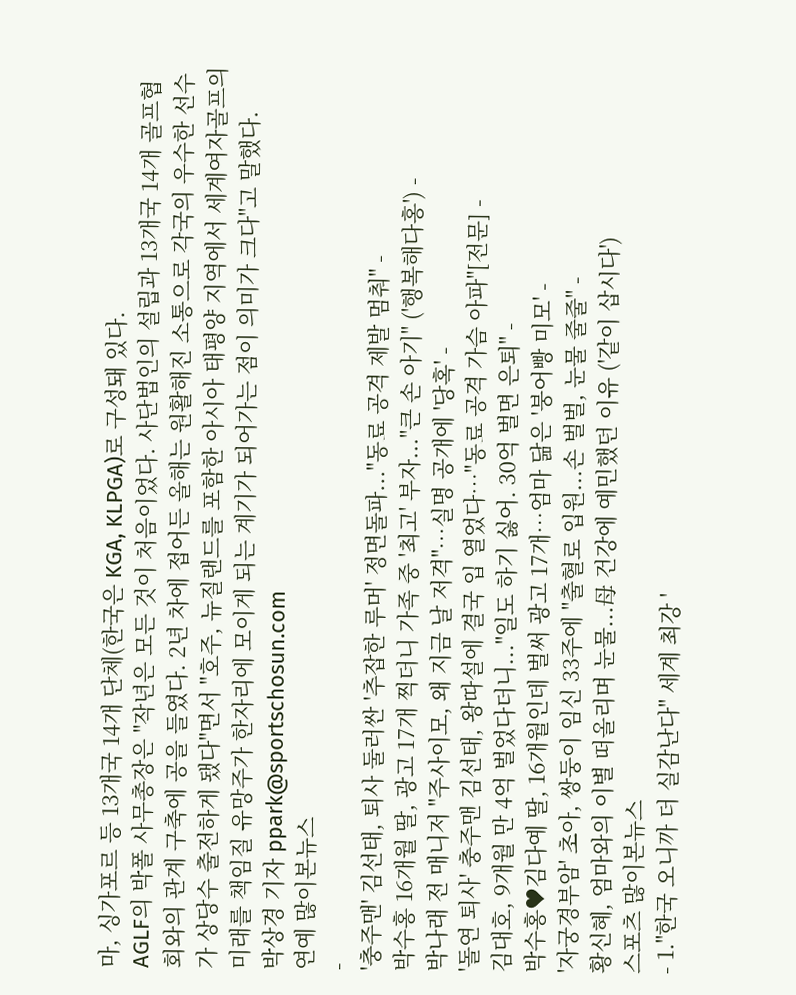마, 싱가포르 등 13개국 14개 단체(한국은 KGA, KLPGA)로 구성돼 있다.
AGLF의 박폴 사무총장은 "작년은 모든 것이 처음이었다. 사단법인의 설립과 13개국 14개 골프협회와의 관계 구축에 공을 들였다. 2년 차에 접어든 올해는 원활해진 소통으로 각국의 우수한 선수가 상당수 출전하게 됐다"면서 "호주, 뉴질랜드를 포함한 아시아 태평양 지역에서 세계여자골프의 미래를 책임질 유망주가 한자리에 모이게 되는 계기가 되어가는 점이 의미가 크다"고 말했다.
박상경 기자 ppark@sportschosun.com
연예 많이본뉴스
-
'충주맨' 김선태, 퇴사 둘러싼 '추잡한 루머' 정면돌파..."동료 공격 제발 멈춰" -
박수홍 16개월 딸, 광고 17개 찍더니 가족 중 '최고' 부자..."큰 손 아기" ('행복해다홍') -
박나래 전 매니저 "주사이모, 왜 지금 날 저격"…실명 공개에 '당혹' -
'돌연 퇴사' 충주맨 김선태, 왕따설에 결국 입 열었다…"동료 공격 가슴 아파"[전문] -
김대호, 9개월 만 4억 벌었다더니..."일도 하기 싫어. 30억 벌면 은퇴" -
박수홍♥김다예 딸, 16개월인데 벌써 광고 17개…엄마 닮은 '붕어빵 미모' -
'자궁경부암' 초아, 쌍둥이 임신 33주에 "출혈로 입원...손 벌벌, 눈물 줄줄" -
황신혜, 엄마와의 이별 떠올리며 눈물...母 건강에 예민했던 이유 ('같이 삽시다')
스포츠 많이본뉴스
- 1."한국 오니까 더 실감난다" 세계 최강 '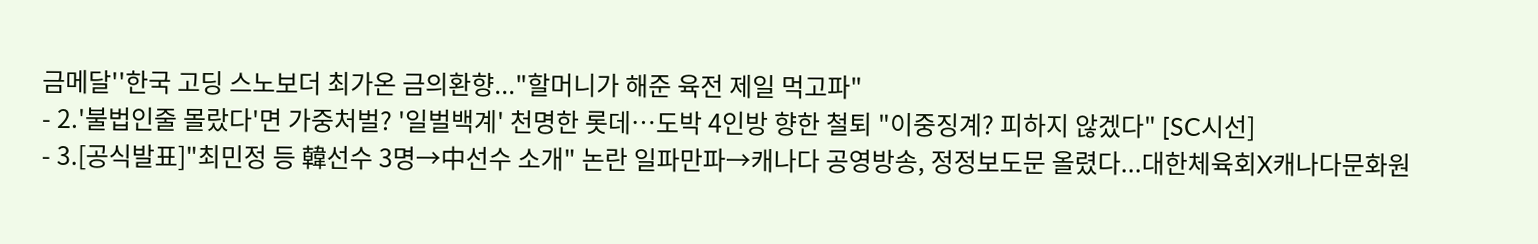금메달''한국 고딩 스노보더 최가온 금의환향..."할머니가 해준 육전 제일 먹고파"
- 2.'불법인줄 몰랐다'면 가중처벌? '일벌백계' 천명한 롯데…도박 4인방 향한 철퇴 "이중징계? 피하지 않겠다" [SC시선]
- 3.[공식발표]"최민정 등 韓선수 3명→中선수 소개" 논란 일파만파→캐나다 공영방송, 정정보도문 올렸다...대한체육회X캐나다문화원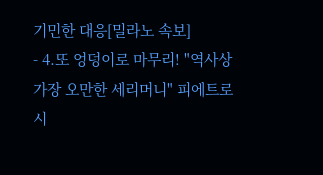기민한 대응[밀라노 속보]
- 4.또 엉덩이로 마무리! "역사상 가장 오만한 세리머니" 피에트로 시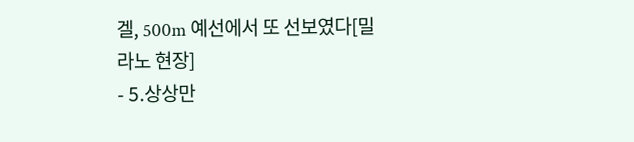겔, 500m 예선에서 또 선보였다[밀라노 현장]
- 5.상상만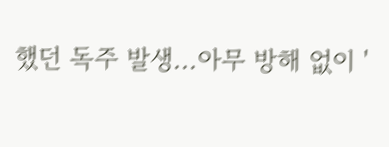했던 독주 발생...아무 방해 없이 '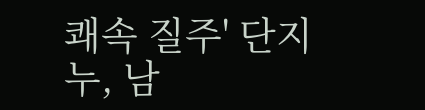쾌속 질주' 단지누, 남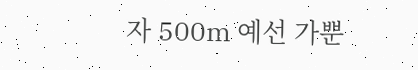자 500m 예선 가뿐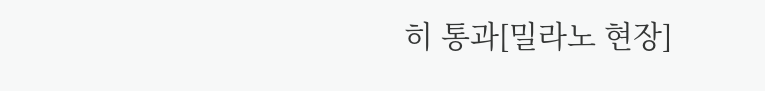히 통과[밀라노 현장]